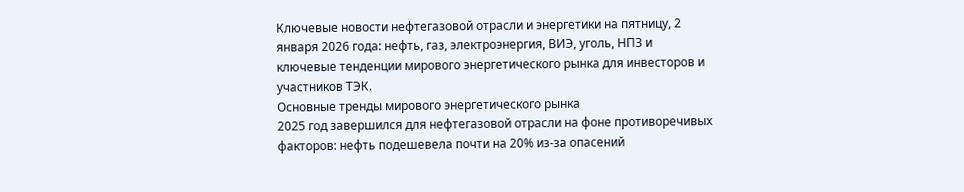Ключевые новости нефтегазовой отрасли и энергетики на пятницу, 2 января 2026 года: нефть, газ, электроэнергия, ВИЭ, уголь, НПЗ и ключевые тенденции мирового энергетического рынка для инвесторов и участников ТЭК.
Основные тренды мирового энергетического рынка
2025 год завершился для нефтегазовой отрасли на фоне противоречивых факторов: нефть подешевела почти на 20% из-за опасений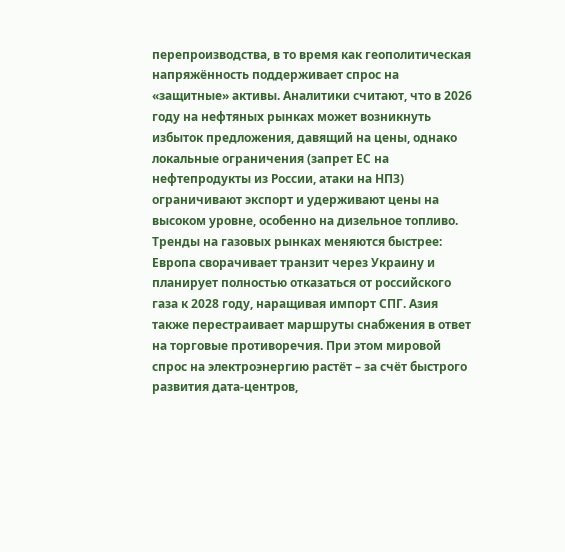перепроизводства, в то время как геополитическая напряжённость поддерживает спрос на «защитные» активы. Аналитики считают, что в 2026 году на нефтяных рынках может возникнуть избыток предложения, давящий на цены, однако локальные ограничения (запрет ЕС на нефтепродукты из России, атаки на НПЗ) ограничивают экспорт и удерживают цены на высоком уровне, особенно на дизельное топливо.
Тренды на газовых рынках меняются быстрее: Европа сворачивает транзит через Украину и планирует полностью отказаться от российского газа к 2028 году, наращивая импорт СПГ. Азия также перестраивает маршруты снабжения в ответ на торговые противоречия. При этом мировой спрос на электроэнергию растёт – за счёт быстрого развития дата-центров,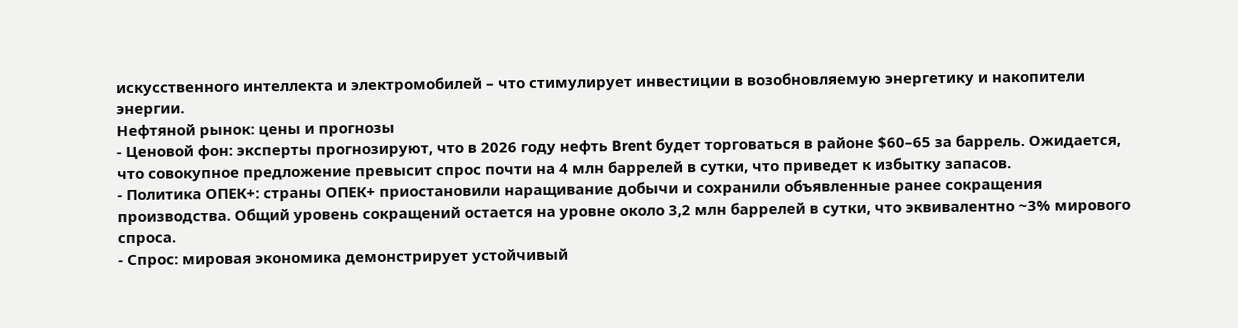искусственного интеллекта и электромобилей – что стимулирует инвестиции в возобновляемую энергетику и накопители энергии.
Нефтяной рынок: цены и прогнозы
- Ценовой фон: эксперты прогнозируют, что в 2026 году нефть Brent будет торговаться в районе $60–65 за баррель. Ожидается, что совокупное предложение превысит спрос почти на 4 млн баррелей в сутки, что приведет к избытку запасов.
- Политика ОПЕК+: страны ОПЕК+ приостановили наращивание добычи и сохранили объявленные ранее сокращения производства. Общий уровень сокращений остается на уровне около 3,2 млн баррелей в сутки, что эквивалентно ~3% мирового спроса.
- Спрос: мировая экономика демонстрирует устойчивый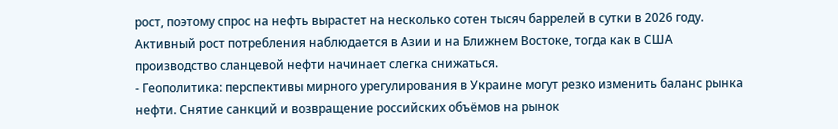рост, поэтому спрос на нефть вырастет на несколько сотен тысяч баррелей в сутки в 2026 году. Активный рост потребления наблюдается в Азии и на Ближнем Востоке, тогда как в США производство сланцевой нефти начинает слегка снижаться.
- Геополитика: перспективы мирного урегулирования в Украине могут резко изменить баланс рынка нефти. Снятие санкций и возвращение российских объёмов на рынок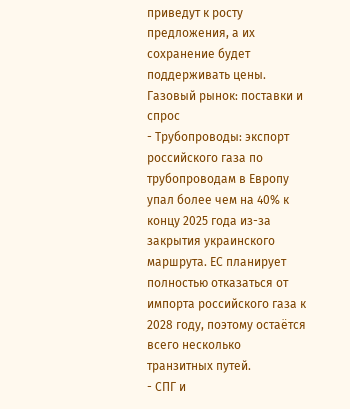приведут к росту предложения, а их сохранение будет поддерживать цены.
Газовый рынок: поставки и спрос
- Трубопроводы: экспорт российского газа по трубопроводам в Европу упал более чем на 40% к концу 2025 года из-за закрытия украинского маршрута. ЕС планирует полностью отказаться от импорта российского газа к 2028 году, поэтому остаётся всего несколько транзитных путей.
- СПГ и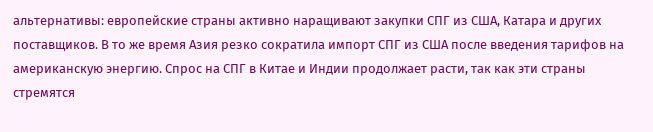альтернативы: европейские страны активно наращивают закупки СПГ из США, Катара и других поставщиков. В то же время Азия резко сократила импорт СПГ из США после введения тарифов на американскую энергию. Спрос на СПГ в Китае и Индии продолжает расти, так как эти страны стремятся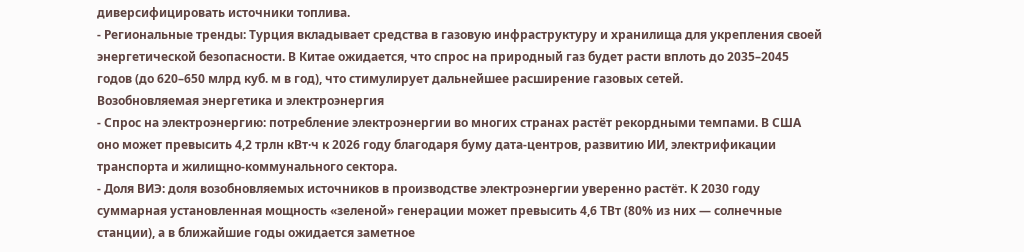диверсифицировать источники топлива.
- Региональные тренды: Турция вкладывает средства в газовую инфраструктуру и хранилища для укрепления своей энергетической безопасности. В Китае ожидается, что спрос на природный газ будет расти вплоть до 2035–2045 годов (до 620–650 млрд куб. м в год), что стимулирует дальнейшее расширение газовых сетей.
Возобновляемая энергетика и электроэнергия
- Спрос на электроэнергию: потребление электроэнергии во многих странах растёт рекордными темпами. В США оно может превысить 4,2 трлн кВт·ч к 2026 году благодаря буму дата-центров, развитию ИИ, электрификации транспорта и жилищно-коммунального сектора.
- Доля ВИЭ: доля возобновляемых источников в производстве электроэнергии уверенно растёт. К 2030 году суммарная установленная мощность «зеленой» генерации может превысить 4,6 ТВт (80% из них — солнечные станции), а в ближайшие годы ожидается заметное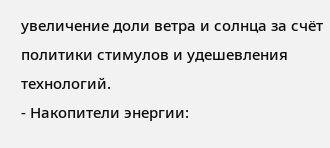увеличение доли ветра и солнца за счёт политики стимулов и удешевления технологий.
- Накопители энергии: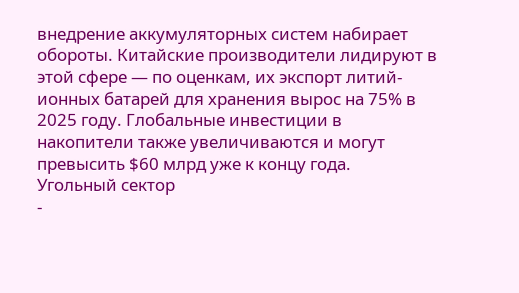внедрение аккумуляторных систем набирает обороты. Китайские производители лидируют в этой сфере — по оценкам, их экспорт литий-ионных батарей для хранения вырос на 75% в 2025 году. Глобальные инвестиции в накопители также увеличиваются и могут превысить $60 млрд уже к концу года.
Угольный сектор
-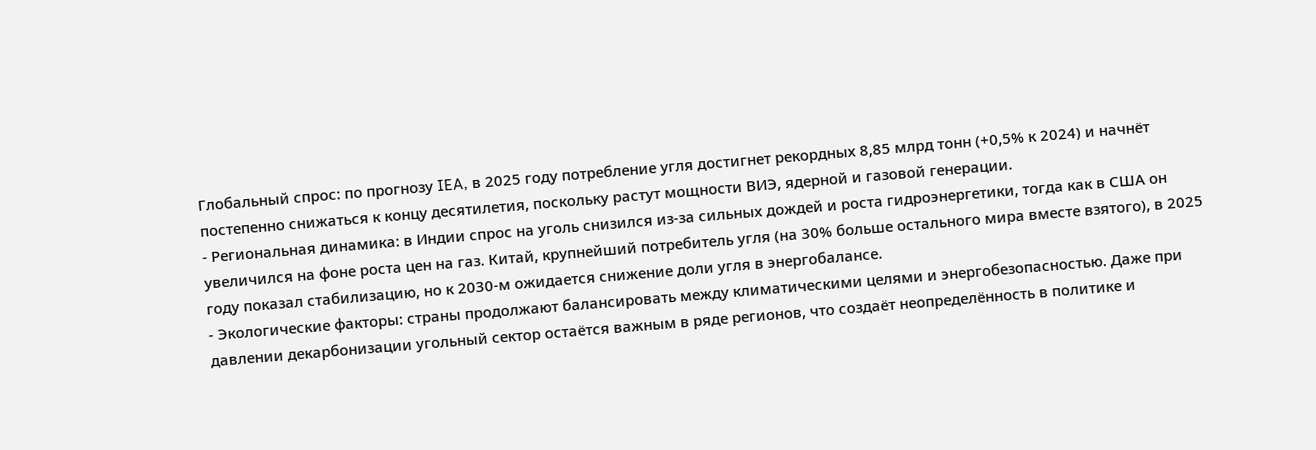Глобальный спрос: по прогнозу IEA, в 2025 году потребление угля достигнет рекордных 8,85 млрд тонн (+0,5% к 2024) и начнёт постепенно снижаться к концу десятилетия, поскольку растут мощности ВИЭ, ядерной и газовой генерации.
- Региональная динамика: в Индии спрос на уголь снизился из-за сильных дождей и роста гидроэнергетики, тогда как в США он увеличился на фоне роста цен на газ. Китай, крупнейший потребитель угля (на 30% больше остального мира вместе взятого), в 2025 году показал стабилизацию, но к 2030-м ожидается снижение доли угля в энергобалансе.
- Экологические факторы: страны продолжают балансировать между климатическими целями и энергобезопасностью. Даже при давлении декарбонизации угольный сектор остаётся важным в ряде регионов, что создаёт неопределённость в политике и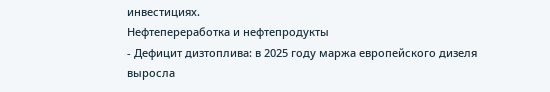инвестициях.
Нефтепереработка и нефтепродукты
- Дефицит дизтоплива: в 2025 году маржа европейского дизеля выросла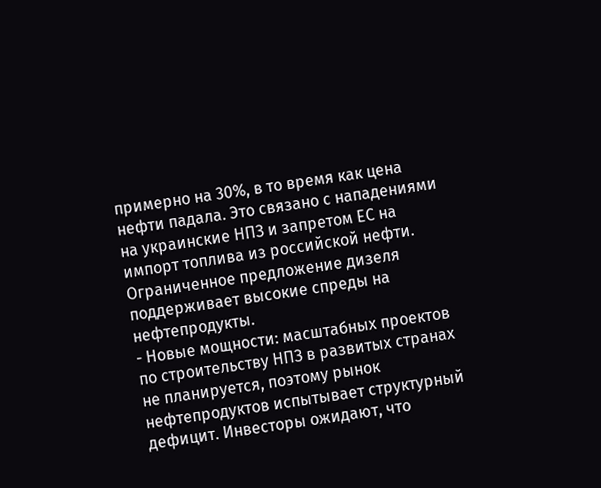примерно на 30%, в то время как цена нефти падала. Это связано с нападениями на украинские НПЗ и запретом ЕС на импорт топлива из российской нефти. Ограниченное предложение дизеля поддерживает высокие спреды на нефтепродукты.
- Новые мощности: масштабных проектов по строительству НПЗ в развитых странах не планируется, поэтому рынок нефтепродуктов испытывает структурный дефицит. Инвесторы ожидают, что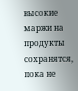высокие маржи на продукты сохранятся, пока не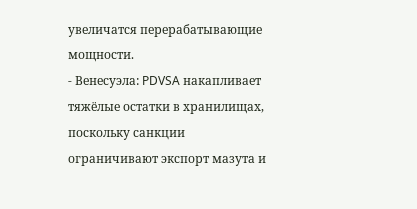увеличатся перерабатывающие мощности.
- Венесуэла: PDVSA накапливает тяжёлые остатки в хранилищах, поскольку санкции ограничивают экспорт мазута и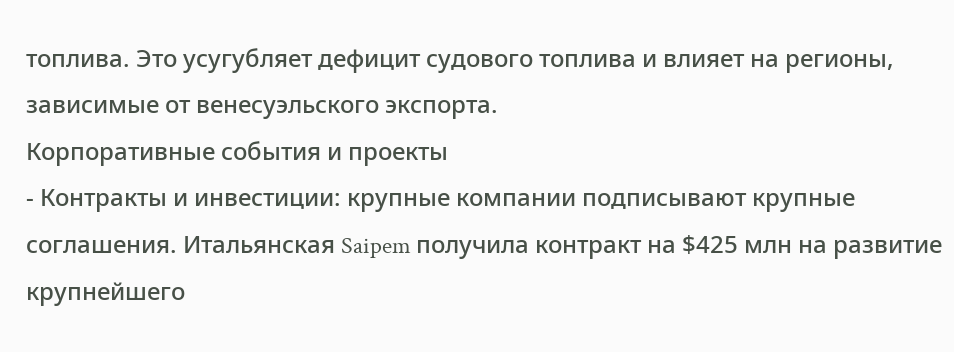топлива. Это усугубляет дефицит судового топлива и влияет на регионы, зависимые от венесуэльского экспорта.
Корпоративные события и проекты
- Контракты и инвестиции: крупные компании подписывают крупные соглашения. Итальянская Saipem получила контракт на $425 млн на развитие крупнейшего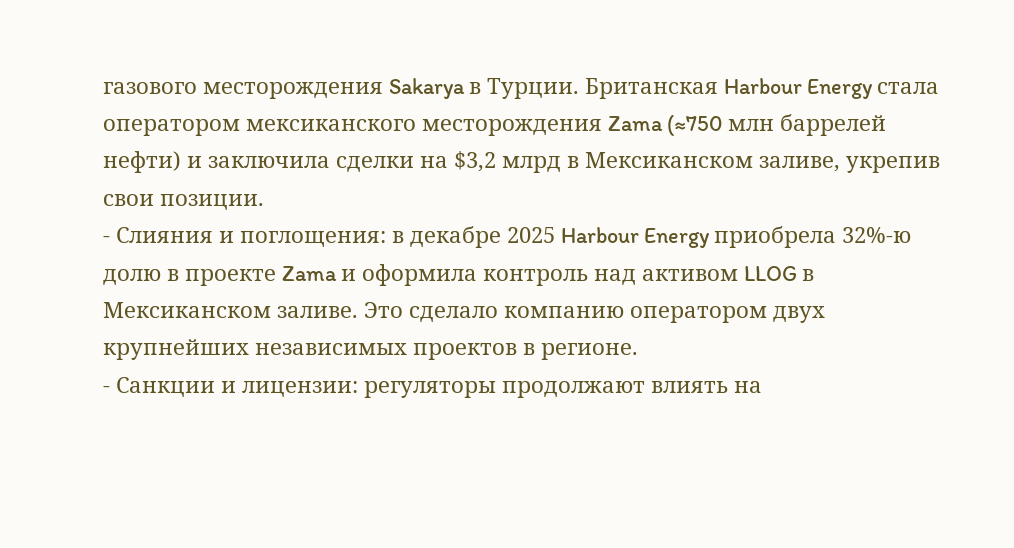газового месторождения Sakarya в Турции. Британская Harbour Energy стала оператором мексиканского месторождения Zama (≈750 млн баррелей нефти) и заключила сделки на $3,2 млрд в Мексиканском заливе, укрепив свои позиции.
- Слияния и поглощения: в декабре 2025 Harbour Energy приобрела 32%-ю долю в проекте Zama и оформила контроль над активом LLOG в Мексиканском заливе. Это сделало компанию оператором двух крупнейших независимых проектов в регионе.
- Санкции и лицензии: регуляторы продолжают влиять на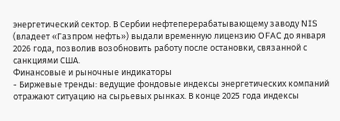энергетический сектор. В Сербии нефтеперерабатывающему заводу NIS (владеет «Газпром нефть») выдали временную лицензию OFAC до января 2026 года, позволив возобновить работу после остановки, связанной с санкциями США.
Финансовые и рыночные индикаторы
- Биржевые тренды: ведущие фондовые индексы энергетических компаний отражают ситуацию на сырьевых рынках. В конце 2025 года индексы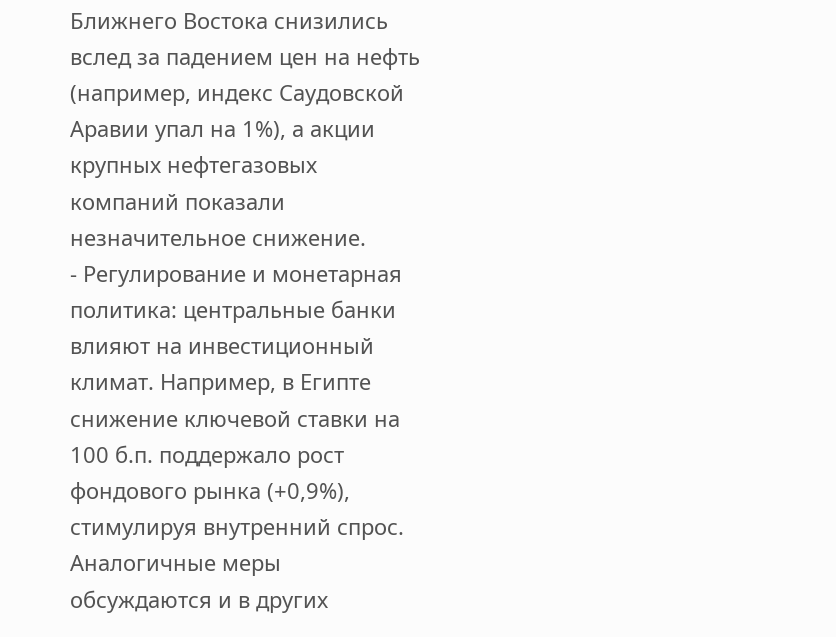Ближнего Востока снизились вслед за падением цен на нефть (например, индекс Саудовской Аравии упал на 1%), а акции крупных нефтегазовых компаний показали незначительное снижение.
- Регулирование и монетарная политика: центральные банки влияют на инвестиционный климат. Например, в Египте снижение ключевой ставки на 100 б.п. поддержало рост фондового рынка (+0,9%), стимулируя внутренний спрос. Аналогичные меры обсуждаются и в других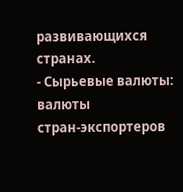развивающихся странах.
- Сырьевые валюты: валюты стран‑экспортеров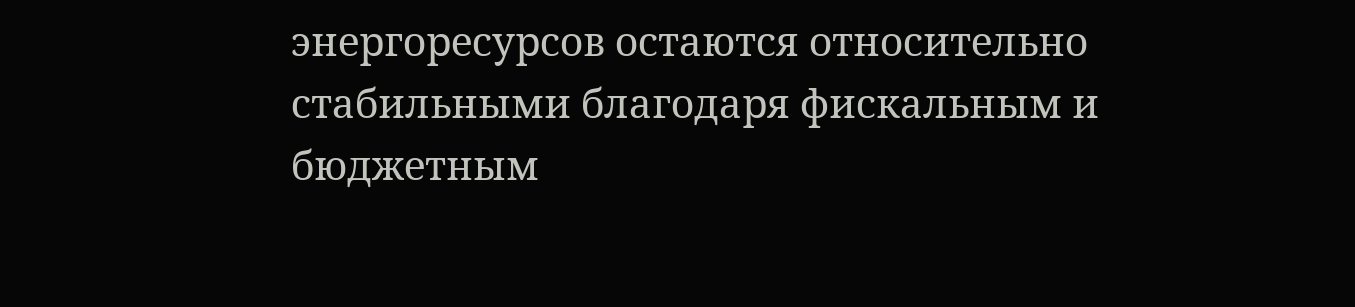энергоресурсов остаются относительно стабильными благодаря фискальным и бюджетным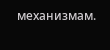механизмам.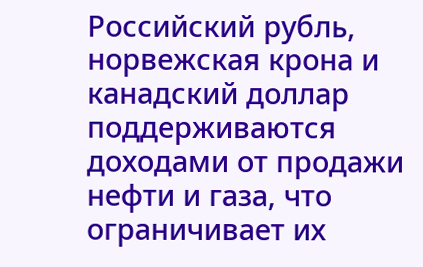Российский рубль, норвежская крона и канадский доллар поддерживаются доходами от продажи нефти и газа, что ограничивает их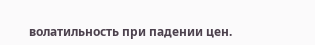волатильность при падении цен.